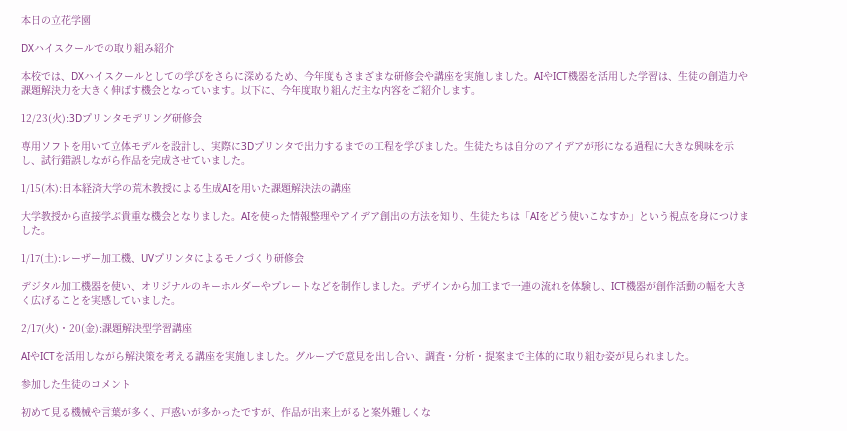本日の立花学園

DXハイスクールでの取り組み紹介

本校では、DXハイスクールとしての学びをさらに深めるため、今年度もさまざまな研修会や講座を実施しました。AIやICT機器を活用した学習は、生徒の創造力や課題解決力を大きく伸ばす機会となっています。以下に、今年度取り組んだ主な内容をご紹介します。

12/23(火):3Dプリンタモデリング研修会

専用ソフトを用いて立体モデルを設計し、実際に3Dプリンタで出力するまでの工程を学びました。生徒たちは自分のアイデアが形になる過程に大きな興味を示し、試行錯誤しながら作品を完成させていました。

1/15(木):日本経済大学の荒木教授による生成AIを用いた課題解決法の講座

大学教授から直接学ぶ貴重な機会となりました。AIを使った情報整理やアイデア創出の方法を知り、生徒たちは「AIをどう使いこなすか」という視点を身につけました。

1/17(土):レーザー加工機、UVプリンタによるモノづくり研修会

デジタル加工機器を使い、オリジナルのキーホルダーやプレートなどを制作しました。デザインから加工まで一連の流れを体験し、ICT機器が創作活動の幅を大きく広げることを実感していました。

2/17(火)・20(金):課題解決型学習講座

AIやICTを活用しながら解決策を考える講座を実施しました。グループで意見を出し合い、調査・分析・提案まで主体的に取り組む姿が見られました。

参加した生徒のコメント

初めて見る機械や言葉が多く、戸惑いが多かったですが、作品が出来上がると案外難しくな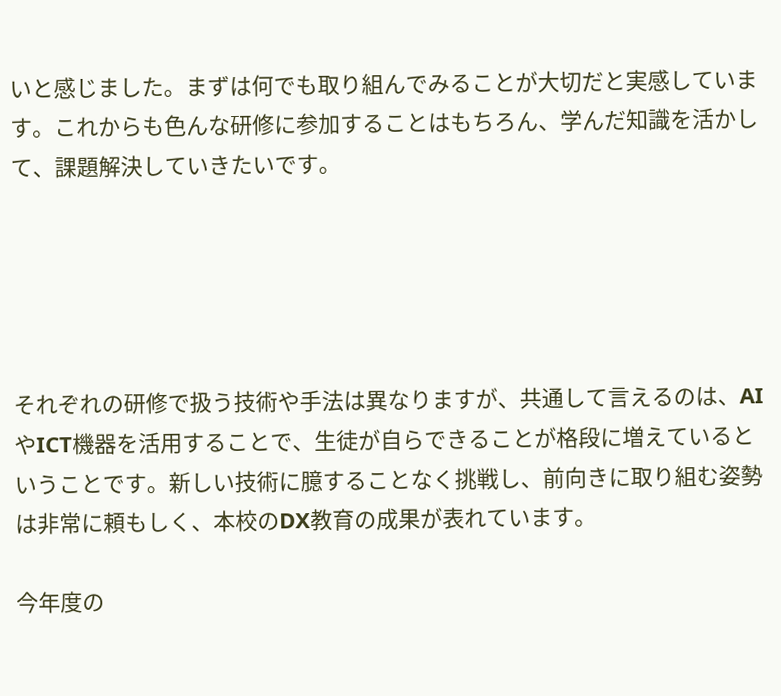いと感じました。まずは何でも取り組んでみることが大切だと実感しています。これからも色んな研修に参加することはもちろん、学んだ知識を活かして、課題解決していきたいです。





それぞれの研修で扱う技術や手法は異なりますが、共通して言えるのは、AIやICT機器を活用することで、生徒が自らできることが格段に増えているということです。新しい技術に臆することなく挑戦し、前向きに取り組む姿勢は非常に頼もしく、本校のDX教育の成果が表れています。

今年度の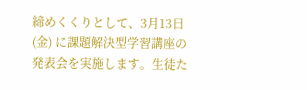締めくくりとして、3月13日(金) に課題解決型学習講座の発表会を実施します。生徒た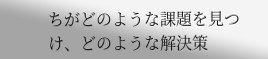ちがどのような課題を見つけ、どのような解決策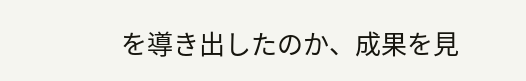を導き出したのか、成果を見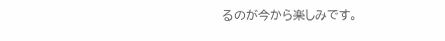るのが今から楽しみです。